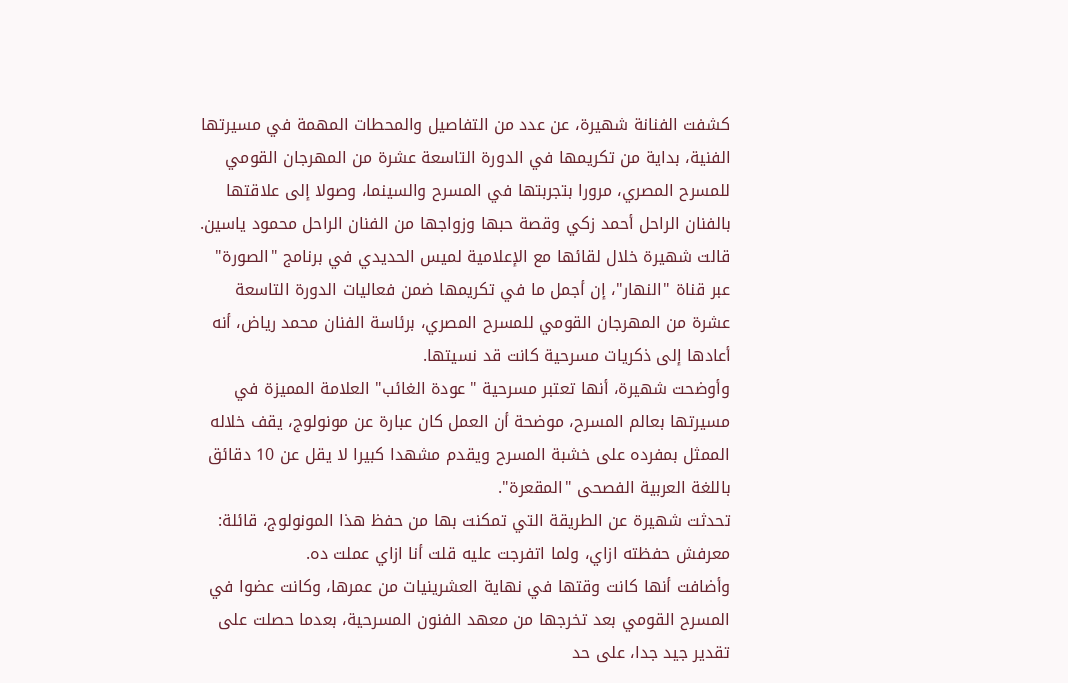كشفت الفنانة شهيرة، عن عدد من التفاصيل والمحطات المهمة في مسيرتها الفنية، بداية من تكريمها في الدورة التاسعة عشرة من المهرجان القومي للمسرح المصري، مرورا بتجربتها في المسرح والسينما، وصولا إلى علاقتها بالفنان الراحل أحمد زكي وقصة حبها وزواجها من الفنان الراحل محمود ياسين.
قالت شهيرة خلال لقائها مع الإعلامية لميس الحديدي في برنامج "الصورة" عبر قناة "النهار"، إن أجمل ما في تكريمها ضمن فعاليات الدورة التاسعة عشرة من المهرجان القومي للمسرح المصري، برئاسة الفنان محمد رياض، أنه أعادها إلى ذكريات مسرحية كانت قد نسيتها.
وأوضحت شهيرة، أنها تعتبر مسرحية "عودة الغائب" العلامة المميزة في مسيرتها بعالم المسرح، موضحة أن العمل كان عبارة عن مونولوج، يقف خلاله الممثل بمفرده على خشبة المسرح ويقدم مشهدا كبيرا لا يقل عن 10 دقائق باللغة العربية الفصحى "المقعرة".
تحدثت شهيرة عن الطريقة التي تمكنت بها من حفظ هذا المونولوج، قائلة: معرفش حفظته ازاي، ولما اتفرجت عليه قلت أنا ازاي عملت ده.
وأضافت أنها كانت وقتها في نهاية العشرينيات من عمرها، وكانت عضوا في المسرح القومي بعد تخرجها من معهد الفنون المسرحية، بعدما حصلت على تقدير جيد جدا، على حد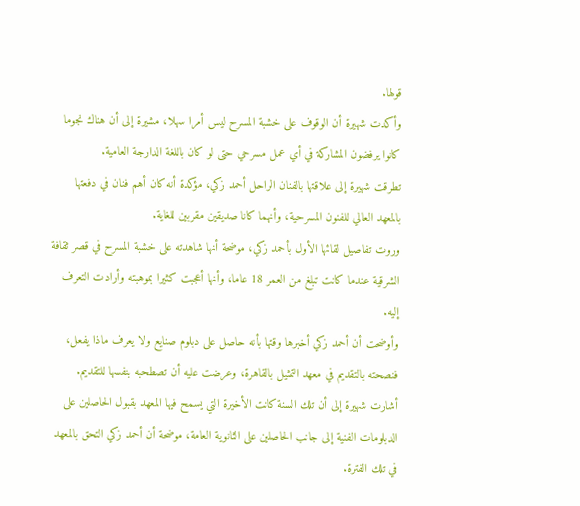قولها.
وأكدت شهيرة أن الوقوف على خشبة المسرح ليس أمرا سهلا، مشيرة إلى أن هناك نجوما كانوا يرفضون المشاركة في أي عمل مسرحي حتى لو كان باللغة الدارجة العامية.
تطرقت شهيرة إلى علاقتها بالفنان الراحل أحمد زكي، مؤكدة أنه كان أهم فنان في دفعتها بالمعهد العالي للفنون المسرحية، وأنهما كانا صديقين مقربين للغاية.
وروت تفاصيل لقائها الأول بأحمد زكي، موضحة أنها شاهدته على خشبة المسرح في قصر ثقافة الشرقية عندما كانت تبلغ من العمر 18 عاما، وأنها أعجبت كثيرا بموهبته وأرادت التعرف إليه.
وأوضحت أن أحمد زكي أخبرها وقتها بأنه حاصل على دبلوم صنايع ولا يعرف ماذا يفعل، فنصحته بالتقديم في معهد التمثيل بالقاهرة، وعرضت عليه أن تصطحبه بنفسها للتقديم.
أشارت شهيرة إلى أن تلك السنة كانت الأخيرة التي يسمح فيها المعهد بقبول الحاصلين على الدبلومات الفنية إلى جانب الحاصلين على الثانوية العامة، موضحة أن أحمد زكي التحق بالمعهد في تلك الفترة.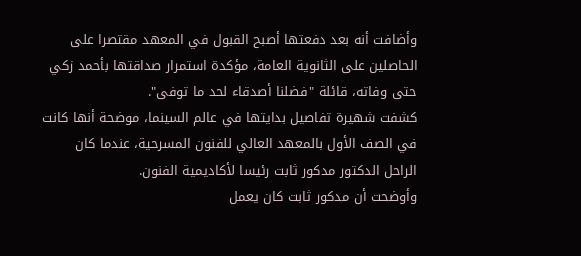وأضافت أنه بعد دفعتها أصبح القبول في المعهد مقتصرا على الحاصلين على الثانوية العامة، مؤكدة استمرار صداقتها بأحمد زكي حتى وفاته، قائلة "فضلنا أصدقاء لحد ما توفى".
كشفت شهيرة تفاصيل بدايتها في عالم السينما، موضحة أنها كانت في الصف الأول بالمعهد العالي للفنون المسرحية، عندما كان الراحل الدكتور مدكور ثابت رئيسا لأكاديمية الفنون.
وأوضحت أن مدكور ثابت كان يعمل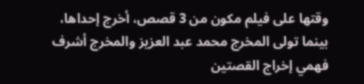وقتها على فيلم مكون من 3 قصص، أخرج إحداها، بينما تولى المخرج محمد عبد العزيز والمخرج أشرف فهمي إخراج القصتين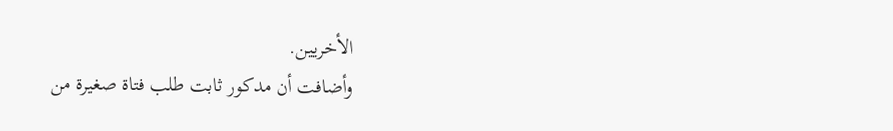الأخريين.
وأضافت أن مدكور ثابت طلب فتاة صغيرة من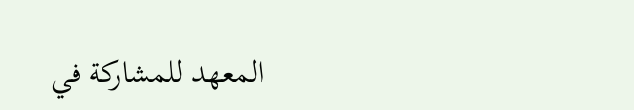المعهد للمشاركة في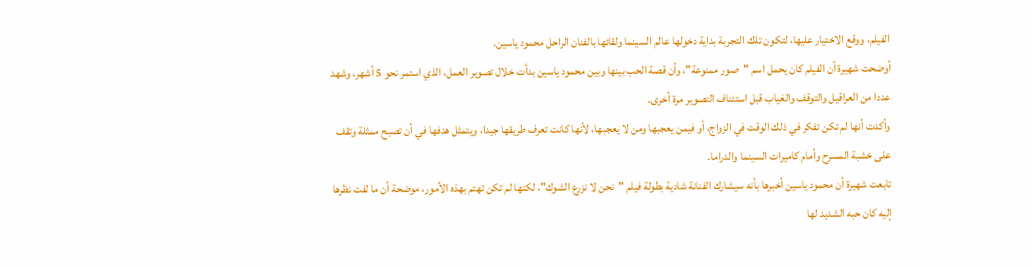الفيلم، ووقع الاختيار عليها، لتكون تلك التجربة بداية دخولها عالم السينما ولقائها بالفنان الراحل محمود ياسين.
أوضحت شهيرة أن الفيلم كان يحمل اسم "صور ممنوعة"، وأن قصة الحب بينها وبين محمود ياسين بدأت خلال تصوير العمل، الذي استمر نحو 5 أشهر، وشهد عددا من العراقيل والتوقف والغياب قبل استئناف التصوير مرة أخرى.
وأكدت أنها لم تكن تفكر في ذلك الوقت في الزواج، أو فيمن يعجبها ومن لا يعجبها، لأنها كانت تعرف طريقها جيدا، ويتمثل هدفها في أن تصبح ممثلة وتقف على خشبة المسرح وأمام كاميرات السينما والدراما.
تابعت شهيرة أن محمود ياسين أخبرها بأنه سيشارك الفنانة شادية بطولة فيلم "نحن لا نزرع الشوك"، لكنها لم تكن تهتم بهذه الأمور، موضحة أن ما لفت نظرها إليه كان حبه الشديد لها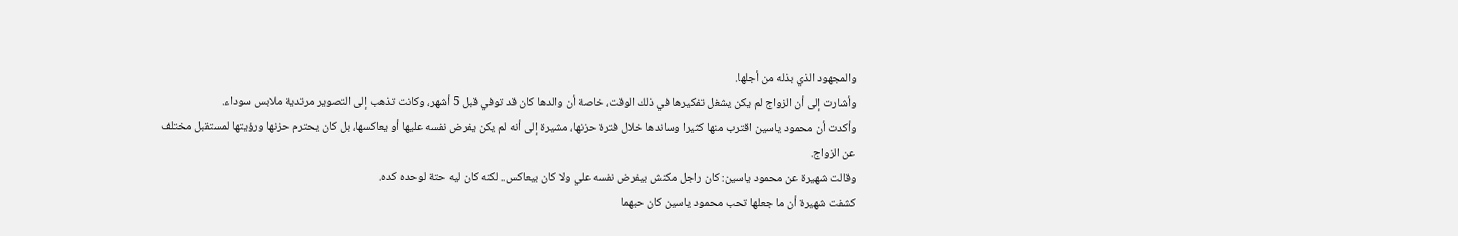والمجهود الذي بذله من أجلها.
وأشارت إلى أن الزواج لم يكن يشغل تفكيرها في ذلك الوقت، خاصة أن والدها كان قد توفي قبل 5 أشهر، وكانت تذهب إلى التصوير مرتدية ملابس سوداء.
وأكدت أن محمود ياسين اقترب منها كثيرا وساندها خلال فترة حزنها، مشيرة إلى أنه لم يكن يفرض نفسه عليها أو يعاكسها، بل كان يحترم حزنها ورؤيتها لمستقبل مختلف عن الزواج.
وقالت شهيرة عن محمود ياسين: كان راجل مكنش بيفرض نفسه علي ولا كان بيعاكس.. لكنه كان ليه حتة لوحده كده.
كشفت شهيرة أن ما جعلها تحب محمود ياسين كان حبهما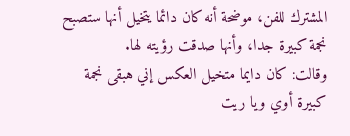المشترك للفن، موضحة أنه كان دائما يتخيل أنها ستصبح نجمة كبيرة جدا، وأنها صدقت رؤيته لها.
وقالت: كان دايما متخيل العكس إني هبقى نجمة كبيرة أوي ويا ريت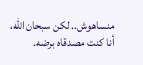منساهوش.. لكن سبحان الله، أنا كنت مصدقاه برضه.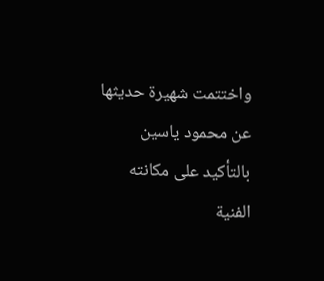واختتمت شهيرة حديثها عن محمود ياسين بالتأكيد على مكانته الفنية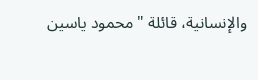والإنسانية، قائلة "محمود ياسين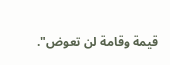قيمة وقامة لن تعوض".